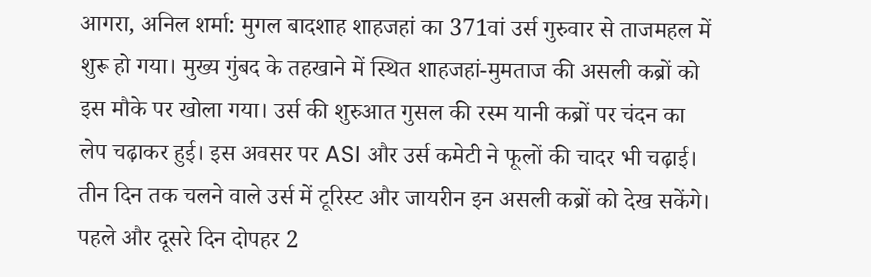आगरा, अनिल शर्मा: मुगल बादशाह शाहजहां का 371वां उर्स गुरुवार से ताजमहल में शुरू हो गया। मुख्य गुंबद के तहखाने में स्थित शाहजहां-मुमताज की असली कब्रों को इस मौके पर खोला गया। उर्स की शुरुआत गुसल की रस्म यानी कब्रों पर चंदन का लेप चढ़ाकर हुई। इस अवसर पर ASI और उर्स कमेटी ने फूलों की चादर भी चढ़ाई।
तीन दिन तक चलने वाले उर्स में टूरिस्ट और जायरीन इन असली कब्रों को देख सकेंगे। पहले और दूसरे दिन दोपहर 2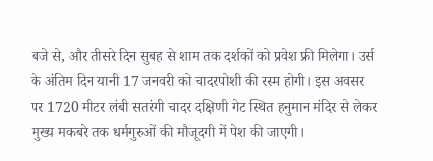बजे से, और तीसरे दिन सुबह से शाम तक दर्शकों को प्रवेश फ्री मिलेगा। उर्स के अंतिम दिन यानी 17 जनवरी को चादरपोशी की रस्म होगी। इस अवसर पर 1720 मीटर लंबी सतरंगी चादर दक्षिणी गेट स्थित हनुमान मंदिर से लेकर मुख्य मकबरे तक धर्मगुरुओं की मौजूदगी में पेश की जाएगी।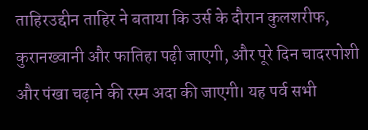ताहिरउद्दीन ताहिर ने बताया कि उर्स के दौरान कुलशरीफ, कुरानख्वानी और फातिहा पढ़ी जाएगी, और पूरे दिन चादरपोशी और पंखा चढ़ाने की रस्म अदा की जाएगी। यह पर्व सभी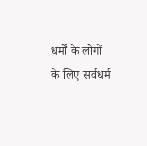धर्मों के लोगों के लिए सर्वधर्म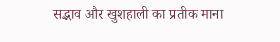सद्भाव और खुशहाली का प्रतीक माना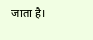जाता है।